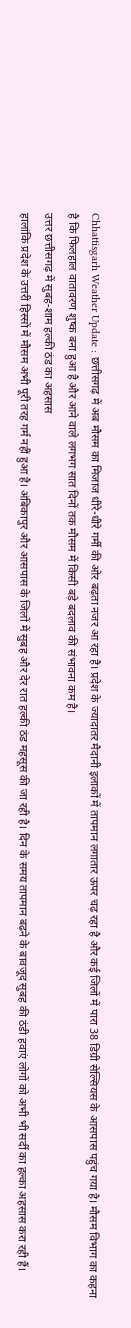Chhattisgarh Weather Update : छत्तीसगढ़ में अब मौसम का मिजाज धीरे-धीरे गर्मी की ओर बढ़ता नजर आ रहा है। प्रदेश के ज्यादातर मैदानी इलाकों में तापमान लगातार ऊपर चढ़ रहा है और कई जिलों में पारा 38 डिग्री सेल्सियस के आसपास पहुंच गया है। मौसम विभाग का कहना है कि फिलहाल वातावरण शुष्क बना हुआ है और आने वाले लगभग सात दिनों तक मौसम में किसी बड़े बदलाव की संभावना कम है।
उत्तर छत्तीसगढ़ में सुबह-शाम हल्की ठंड का अहसास
हालांकि प्रदेश के उत्तरी हिस्सों में मौसम अभी पूरी तरह गर्म नहीं हुआ है। अंबिकापुर और आसपास के जिलों में सुबह और देर रात हल्की ठंड महसूस की जा रही है। दिन के समय तापमान बढ़ने के बावजूद सुबह की ठंडी हवाएं लोगों को अभी भी सर्दी का हल्का अहसास करा रही हैं।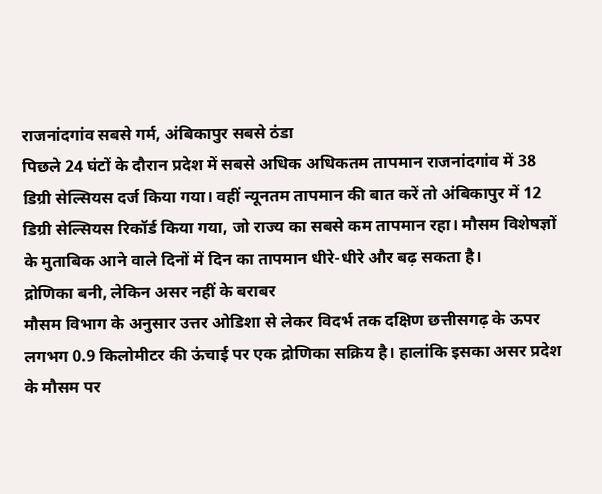राजनांदगांव सबसे गर्म, अंबिकापुर सबसे ठंडा
पिछले 24 घंटों के दौरान प्रदेश में सबसे अधिक अधिकतम तापमान राजनांदगांव में 38 डिग्री सेल्सियस दर्ज किया गया। वहीं न्यूनतम तापमान की बात करें तो अंबिकापुर में 12 डिग्री सेल्सियस रिकॉर्ड किया गया, जो राज्य का सबसे कम तापमान रहा। मौसम विशेषज्ञों के मुताबिक आने वाले दिनों में दिन का तापमान धीरे-धीरे और बढ़ सकता है।
द्रोणिका बनी, लेकिन असर नहीं के बराबर
मौसम विभाग के अनुसार उत्तर ओडिशा से लेकर विदर्भ तक दक्षिण छत्तीसगढ़ के ऊपर लगभग 0.9 किलोमीटर की ऊंचाई पर एक द्रोणिका सक्रिय है। हालांकि इसका असर प्रदेश के मौसम पर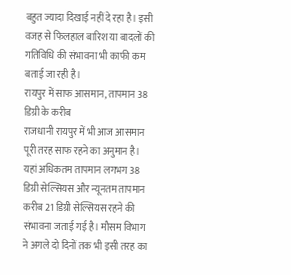बहुत ज्यादा दिखाई नहीं दे रहा है। इसी वजह से फिलहाल बारिश या बादलों की गतिविधि की संभावना भी काफी कम बताई जा रही है।
रायपुर में साफ आसमान, तापमान 38 डिग्री के करीब
राजधानी रायपुर में भी आज आसमान पूरी तरह साफ रहने का अनुमान है। यहां अधिकतम तापमान लगभग 38 डिग्री सेल्सियस और न्यूनतम तापमान करीब 21 डिग्री सेल्सियस रहने की संभावना जताई गई है। मौसम विभाग ने अगले दो दिनों तक भी इसी तरह का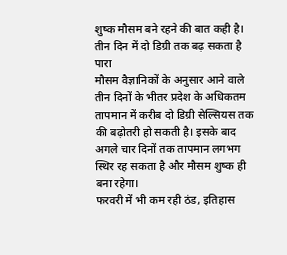शुष्क मौसम बने रहने की बात कही है।
तीन दिन में दो डिग्री तक बढ़ सकता है पारा
मौसम वैज्ञानिकों के अनुसार आने वाले तीन दिनों के भीतर प्रदेश के अधिकतम तापमान में करीब दो डिग्री सेल्सियस तक की बढ़ोतरी हो सकती है। इसके बाद अगले चार दिनों तक तापमान लगभग स्थिर रह सकता है और मौसम शुष्क ही बना रहेगा।
फरवरी में भी कम रही ठंड, इतिहास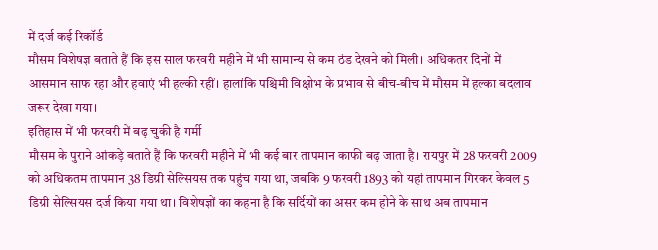में दर्ज कई रिकॉर्ड
मौसम विशेषज्ञ बताते हैं कि इस साल फरवरी महीने में भी सामान्य से कम ठंड देखने को मिली। अधिकतर दिनों में आसमान साफ रहा और हवाएं भी हल्की रहीं। हालांकि पश्चिमी विक्षोभ के प्रभाव से बीच-बीच में मौसम में हल्का बदलाव जरूर देखा गया।
इतिहास में भी फरवरी में बढ़ चुकी है गर्मी
मौसम के पुराने आंकड़े बताते हैं कि फरवरी महीने में भी कई बार तापमान काफी बढ़ जाता है। रायपुर में 28 फरवरी 2009 को अधिकतम तापमान 38 डिग्री सेल्सियस तक पहुंच गया था, जबकि 9 फरवरी 1893 को यहां तापमान गिरकर केवल 5 डिग्री सेल्सियस दर्ज किया गया था। विशेषज्ञों का कहना है कि सर्दियों का असर कम होने के साथ अब तापमान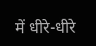में धीरे-धीरे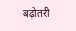बढ़ोतरी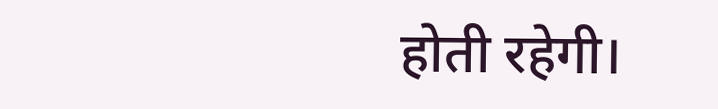होती रहेगी।